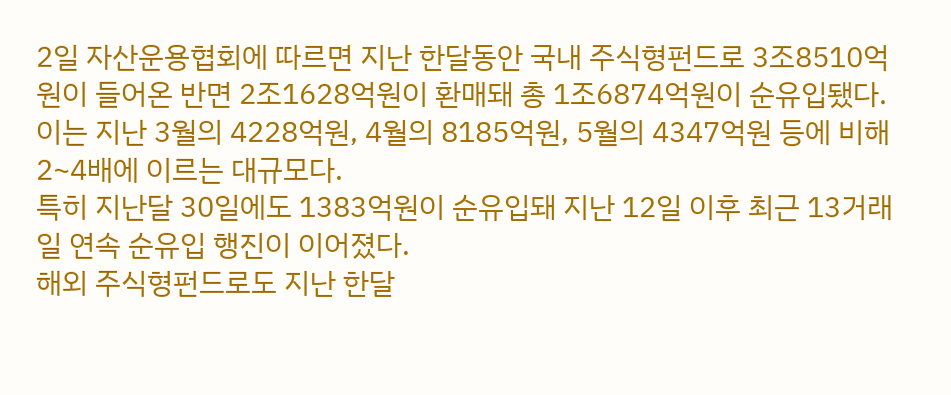2일 자산운용협회에 따르면 지난 한달동안 국내 주식형펀드로 3조8510억원이 들어온 반면 2조1628억원이 환매돼 총 1조6874억원이 순유입됐다.
이는 지난 3월의 4228억원, 4월의 8185억원, 5월의 4347억원 등에 비해 2~4배에 이르는 대규모다.
특히 지난달 30일에도 1383억원이 순유입돼 지난 12일 이후 최근 13거래일 연속 순유입 행진이 이어졌다.
해외 주식형펀드로도 지난 한달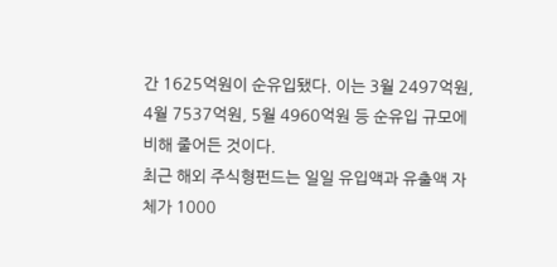간 1625억원이 순유입됐다. 이는 3월 2497억원, 4월 7537억원, 5월 4960억원 등 순유입 규모에 비해 줄어든 것이다.
최근 해외 주식형펀드는 일일 유입액과 유출액 자체가 1000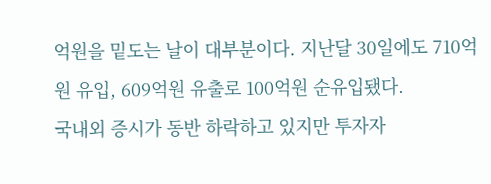억원을 밑도는 날이 대부분이다. 지난달 30일에도 710억원 유입, 609억원 유출로 100억원 순유입됐다.
국내외 증시가 동반 하락하고 있지만 투자자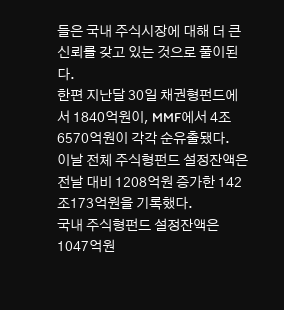들은 국내 주식시장에 대해 더 큰 신뢰를 갖고 있는 것으로 풀이된다.
한편 지난달 30일 채권형펀드에서 1840억원이, MMF에서 4조6570억원이 각각 순유출됐다.
이날 전체 주식형펀드 설정잔액은 전날 대비 1208억원 증가한 142조173억원을 기록했다.
국내 주식형펀드 설정잔액은 1047억원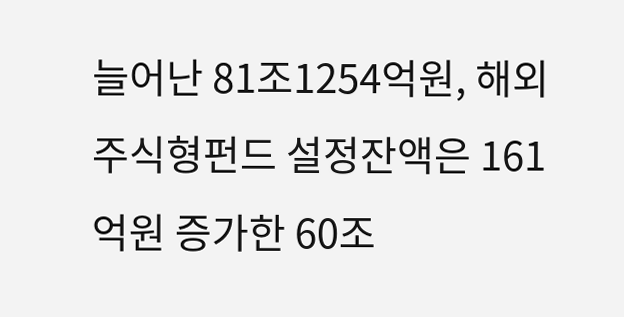늘어난 81조1254억원, 해외 주식형펀드 설정잔액은 161억원 증가한 60조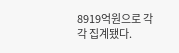8919억원으로 각각 집계됐다.